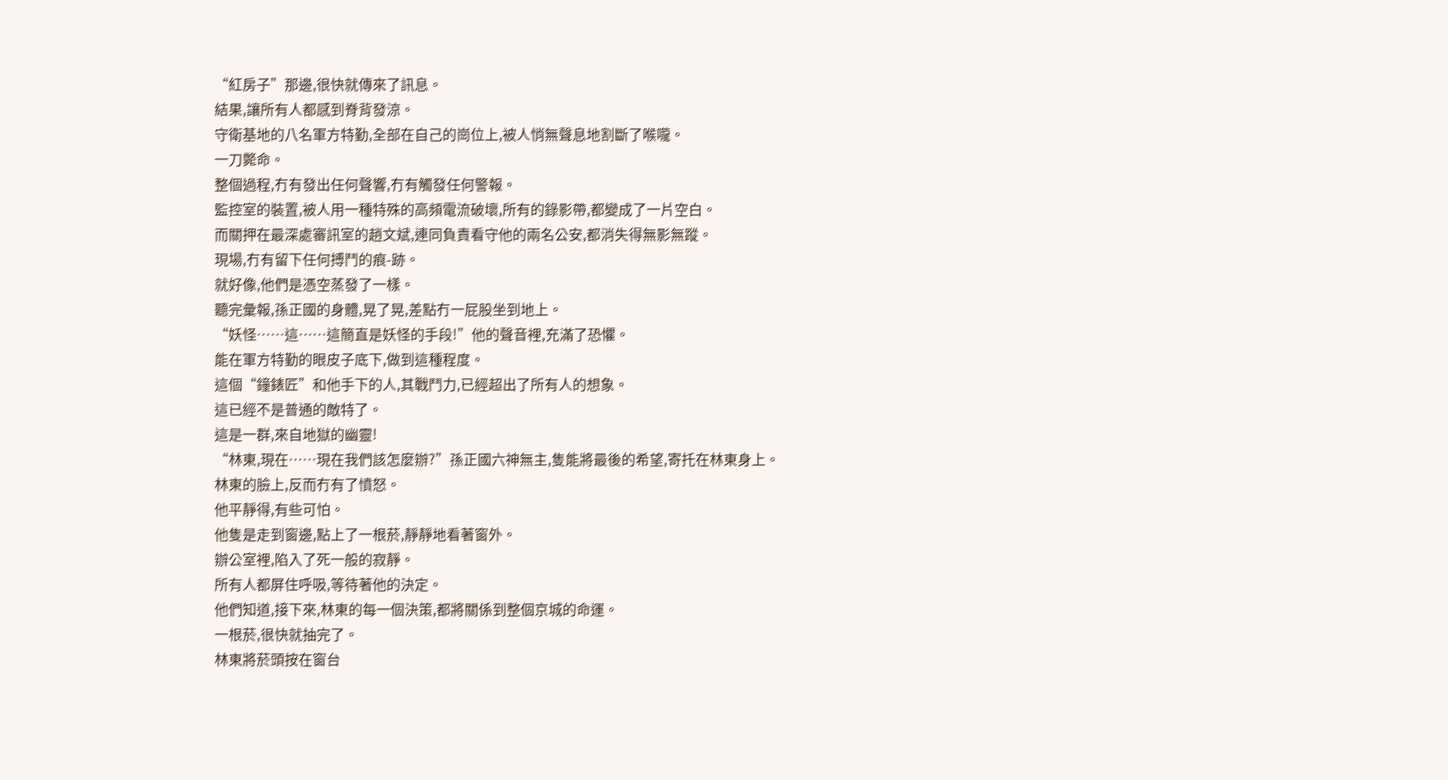“紅房子”那邊,很快就傳來了訊息。
結果,讓所有人都感到脊背發涼。
守衛基地的八名軍方特勤,全部在自己的崗位上,被人悄無聲息地割斷了喉嚨。
一刀斃命。
整個過程,冇有發出任何聲響,冇有觸發任何警報。
監控室的裝置,被人用一種特殊的高頻電流破壞,所有的錄影帶,都變成了一片空白。
而關押在最深處審訊室的趙文斌,連同負責看守他的兩名公安,都消失得無影無蹤。
現場,冇有留下任何搏鬥的痕-跡。
就好像,他們是憑空蒸發了一樣。
聽完彙報,孫正國的身體,晃了晃,差點冇一屁股坐到地上。
“妖怪……這……這簡直是妖怪的手段!”他的聲音裡,充滿了恐懼。
能在軍方特勤的眼皮子底下,做到這種程度。
這個“鐘錶匠”和他手下的人,其戰鬥力,已經超出了所有人的想象。
這已經不是普通的敵特了。
這是一群,來自地獄的幽靈!
“林東,現在……現在我們該怎麼辦?”孫正國六神無主,隻能將最後的希望,寄托在林東身上。
林東的臉上,反而冇有了憤怒。
他平靜得,有些可怕。
他隻是走到窗邊,點上了一根菸,靜靜地看著窗外。
辦公室裡,陷入了死一般的寂靜。
所有人都屏住呼吸,等待著他的決定。
他們知道,接下來,林東的每一個決策,都將關係到整個京城的命運。
一根菸,很快就抽完了。
林東將菸頭按在窗台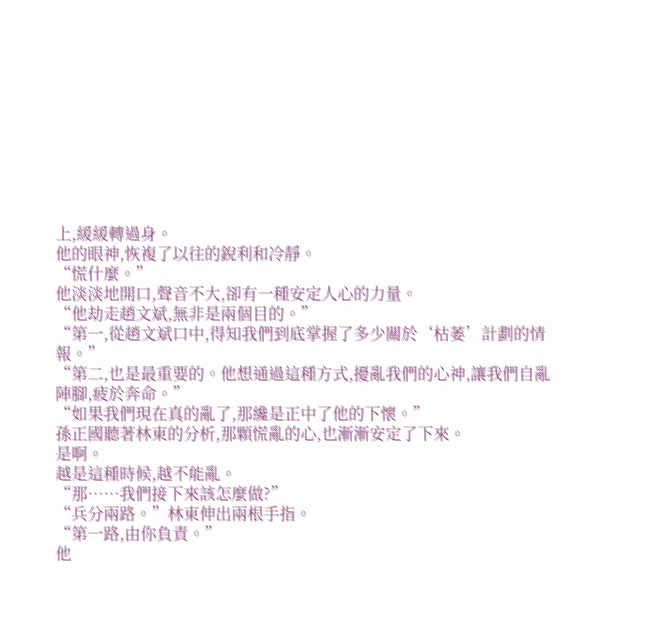上,緩緩轉過身。
他的眼神,恢複了以往的銳利和冷靜。
“慌什麼。”
他淡淡地開口,聲音不大,卻有一種安定人心的力量。
“他劫走趙文斌,無非是兩個目的。”
“第一,從趙文斌口中,得知我們到底掌握了多少關於‘枯萎’計劃的情報。”
“第二,也是最重要的。他想通過這種方式,擾亂我們的心神,讓我們自亂陣腳,疲於奔命。”
“如果我們現在真的亂了,那纔是正中了他的下懷。”
孫正國聽著林東的分析,那顆慌亂的心,也漸漸安定了下來。
是啊。
越是這種時候,越不能亂。
“那……我們接下來該怎麼做?”
“兵分兩路。”林東伸出兩根手指。
“第一路,由你負責。”
他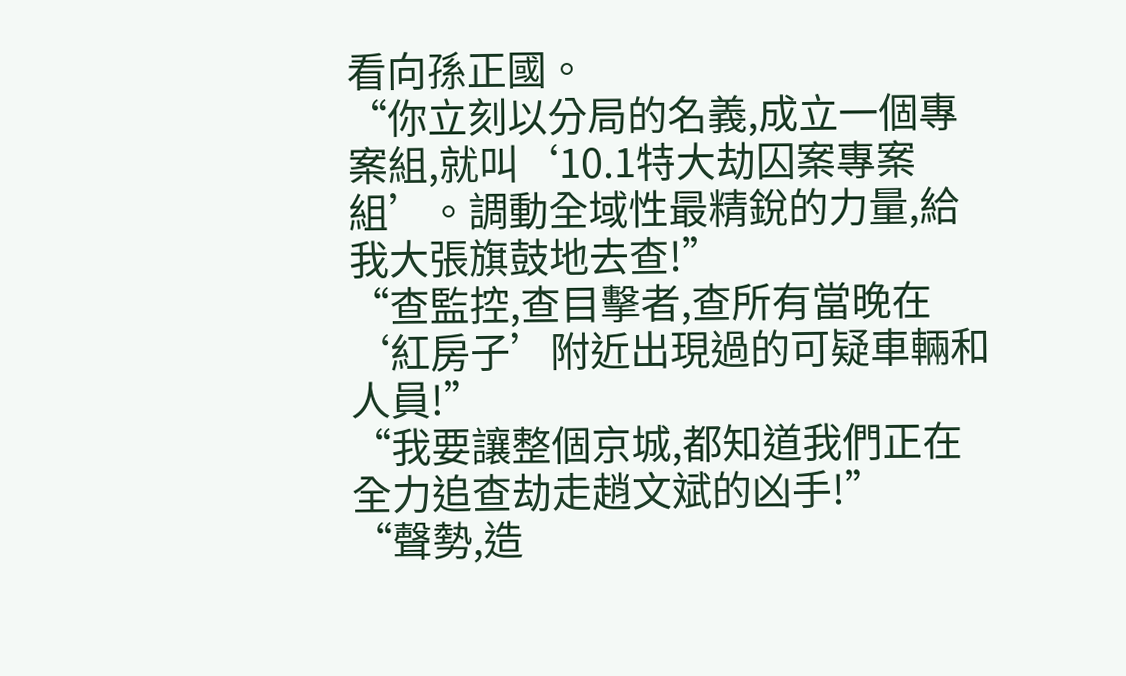看向孫正國。
“你立刻以分局的名義,成立一個專案組,就叫‘10.1特大劫囚案專案組’。調動全域性最精銳的力量,給我大張旗鼓地去查!”
“查監控,查目擊者,查所有當晚在‘紅房子’附近出現過的可疑車輛和人員!”
“我要讓整個京城,都知道我們正在全力追查劫走趙文斌的凶手!”
“聲勢,造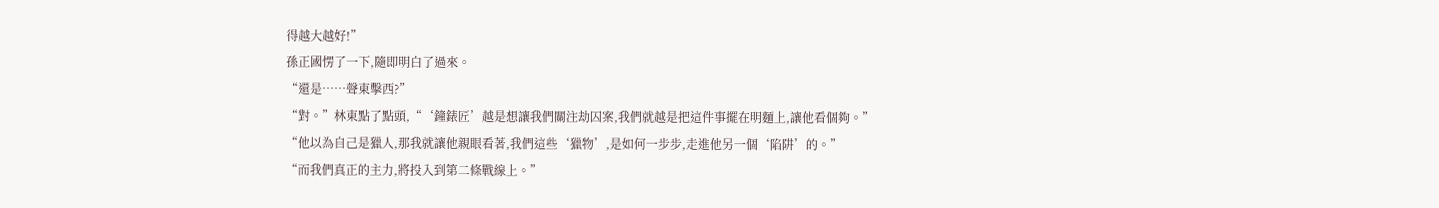得越大越好!”
孫正國愣了一下,隨即明白了過來。
“還是……聲東擊西?”
“對。”林東點了點頭,“‘鐘錶匠’越是想讓我們關注劫囚案,我們就越是把這件事擺在明麵上,讓他看個夠。”
“他以為自己是獵人,那我就讓他親眼看著,我們這些‘獵物’,是如何一步步,走進他另一個‘陷阱’的。”
“而我們真正的主力,將投入到第二條戰線上。”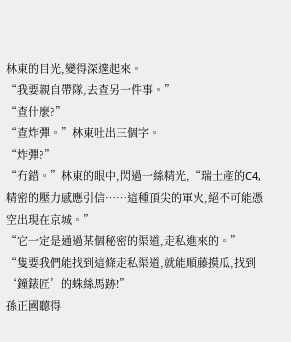林東的目光,變得深邃起來。
“我要親自帶隊,去查另一件事。”
“查什麼?”
“查炸彈。”林東吐出三個字。
“炸彈?”
“冇錯。”林東的眼中,閃過一絲精光,“瑞士產的C4,精密的壓力感應引信……這種頂尖的軍火,絕不可能憑空出現在京城。”
“它一定是通過某個秘密的渠道,走私進來的。”
“隻要我們能找到這條走私渠道,就能順藤摸瓜,找到‘鐘錶匠’的蛛絲馬跡!”
孫正國聽得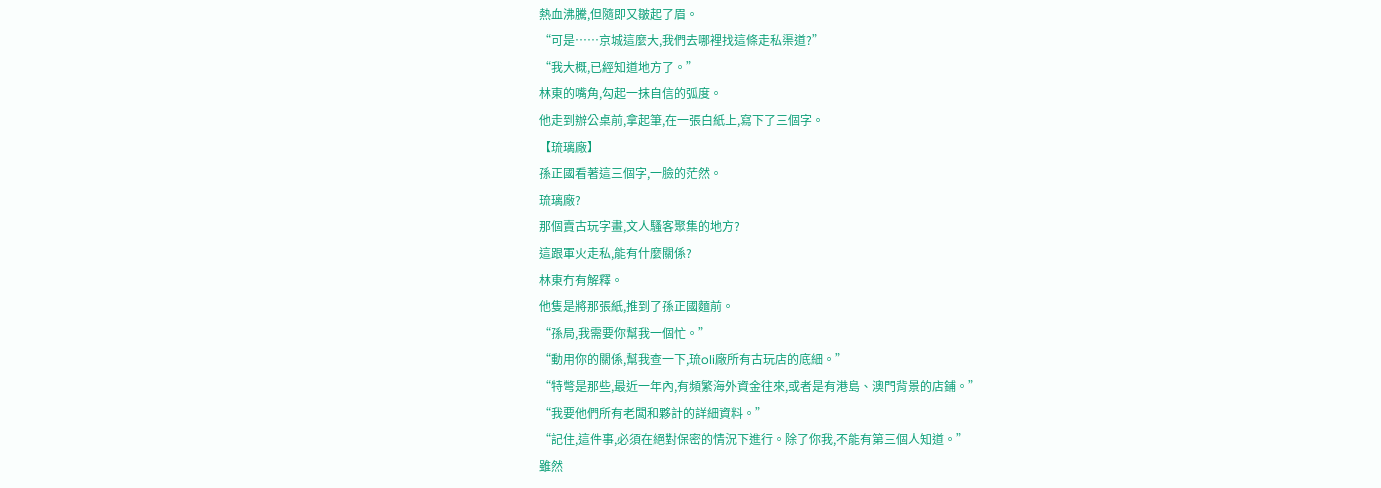熱血沸騰,但隨即又皺起了眉。
“可是……京城這麼大,我們去哪裡找這條走私渠道?”
“我大概,已經知道地方了。”
林東的嘴角,勾起一抹自信的弧度。
他走到辦公桌前,拿起筆,在一張白紙上,寫下了三個字。
【琉璃廠】
孫正國看著這三個字,一臉的茫然。
琉璃廠?
那個賣古玩字畫,文人騷客聚集的地方?
這跟軍火走私,能有什麼關係?
林東冇有解釋。
他隻是將那張紙,推到了孫正國麵前。
“孫局,我需要你幫我一個忙。”
“動用你的關係,幫我查一下,琉oli廠所有古玩店的底細。”
“特彆是那些,最近一年內,有頻繁海外資金往來,或者是有港島、澳門背景的店鋪。”
“我要他們所有老闆和夥計的詳細資料。”
“記住,這件事,必須在絕對保密的情況下進行。除了你我,不能有第三個人知道。”
雖然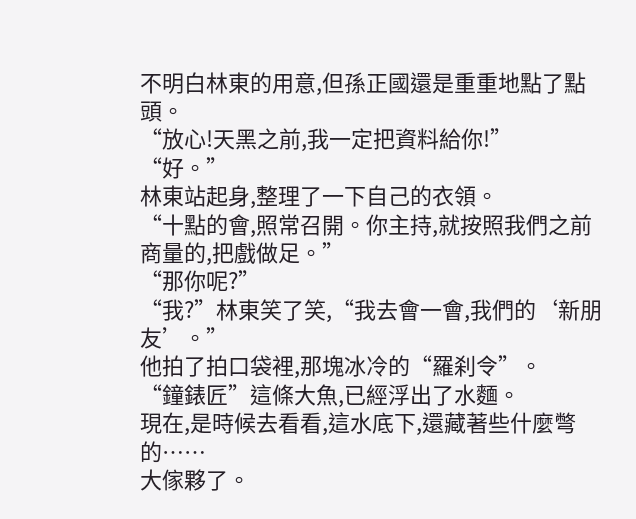不明白林東的用意,但孫正國還是重重地點了點頭。
“放心!天黑之前,我一定把資料給你!”
“好。”
林東站起身,整理了一下自己的衣領。
“十點的會,照常召開。你主持,就按照我們之前商量的,把戲做足。”
“那你呢?”
“我?”林東笑了笑,“我去會一會,我們的‘新朋友’。”
他拍了拍口袋裡,那塊冰冷的“羅刹令”。
“鐘錶匠”這條大魚,已經浮出了水麵。
現在,是時候去看看,這水底下,還藏著些什麼彆的……
大傢夥了。